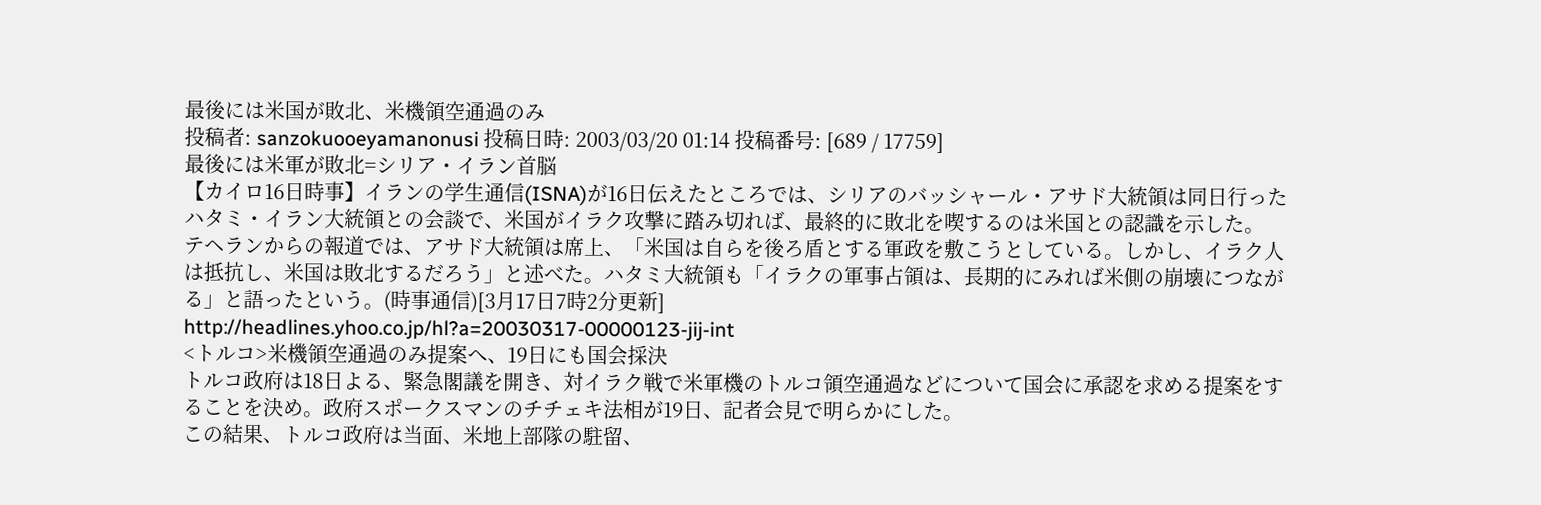最後には米国が敗北、米機領空通過のみ
投稿者: sanzokuooeyamanonusi 投稿日時: 2003/03/20 01:14 投稿番号: [689 / 17759]
最後には米軍が敗北=シリア・イラン首脳
【カイロ16日時事】イランの学生通信(ISNA)が16日伝えたところでは、シリアのバッシャール・アサド大統領は同日行ったハタミ・イラン大統領との会談で、米国がイラク攻撃に踏み切れば、最終的に敗北を喫するのは米国との認識を示した。
テヘランからの報道では、アサド大統領は席上、「米国は自らを後ろ盾とする軍政を敷こうとしている。しかし、イラク人は抵抗し、米国は敗北するだろう」と述べた。ハタミ大統領も「イラクの軍事占領は、長期的にみれば米側の崩壊につながる」と語ったという。(時事通信)[3月17日7時2分更新]
http://headlines.yhoo.co.jp/hl?a=20030317-00000123-jij-int
<トルコ>米機領空通過のみ提案へ、19日にも国会採決
トルコ政府は18日よる、緊急閣議を開き、対イラク戦で米軍機のトルコ領空通過などについて国会に承認を求める提案をすることを決め。政府スポークスマンのチチェキ法相が19日、記者会見で明らかにした。
この結果、トルコ政府は当面、米地上部隊の駐留、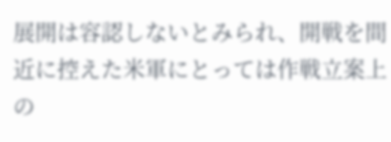展開は容認しないとみられ、開戦を間近に控えた米軍にとっては作戦立案上の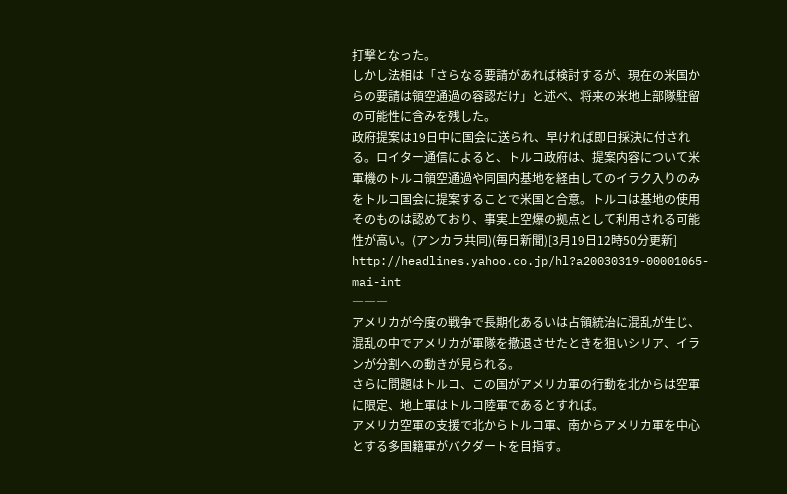打撃となった。
しかし法相は「さらなる要請があれば検討するが、現在の米国からの要請は領空通過の容認だけ」と述べ、将来の米地上部隊駐留の可能性に含みを残した。
政府提案は19日中に国会に送られ、早ければ即日採決に付される。ロイター通信によると、トルコ政府は、提案内容について米軍機のトルコ領空通過や同国内基地を経由してのイラク入りのみをトルコ国会に提案することで米国と合意。トルコは基地の使用そのものは認めており、事実上空爆の拠点として利用される可能性が高い。(アンカラ共同)(毎日新聞)[3月19日12時50分更新]
http://headlines.yahoo.co.jp/hl?a20030319-00001065-mai-int
―――
アメリカが今度の戦争で長期化あるいは占領統治に混乱が生じ、混乱の中でアメリカが軍隊を撤退させたときを狙いシリア、イランが分割への動きが見られる。
さらに問題はトルコ、この国がアメリカ軍の行動を北からは空軍に限定、地上軍はトルコ陸軍であるとすれば。
アメリカ空軍の支援で北からトルコ軍、南からアメリカ軍を中心とする多国籍軍がバクダートを目指す。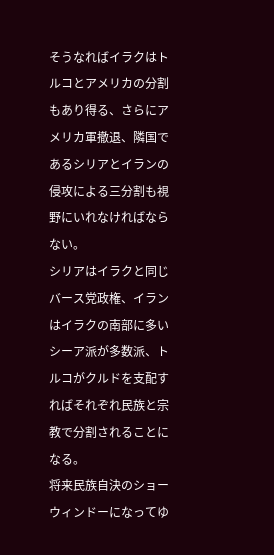そうなればイラクはトルコとアメリカの分割もあり得る、さらにアメリカ軍撤退、隣国であるシリアとイランの侵攻による三分割も視野にいれなければならない。
シリアはイラクと同じバース党政権、イランはイラクの南部に多いシーア派が多数派、トルコがクルドを支配すればそれぞれ民族と宗教で分割されることになる。
将来民族自決のショーウィンドーになってゆ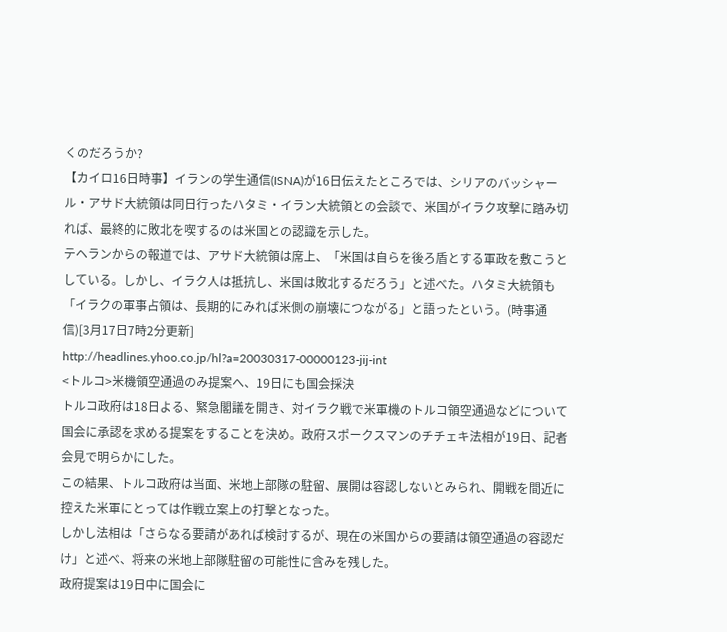くのだろうか?
【カイロ16日時事】イランの学生通信(ISNA)が16日伝えたところでは、シリアのバッシャール・アサド大統領は同日行ったハタミ・イラン大統領との会談で、米国がイラク攻撃に踏み切れば、最終的に敗北を喫するのは米国との認識を示した。
テヘランからの報道では、アサド大統領は席上、「米国は自らを後ろ盾とする軍政を敷こうとしている。しかし、イラク人は抵抗し、米国は敗北するだろう」と述べた。ハタミ大統領も「イラクの軍事占領は、長期的にみれば米側の崩壊につながる」と語ったという。(時事通信)[3月17日7時2分更新]
http://headlines.yhoo.co.jp/hl?a=20030317-00000123-jij-int
<トルコ>米機領空通過のみ提案へ、19日にも国会採決
トルコ政府は18日よる、緊急閣議を開き、対イラク戦で米軍機のトルコ領空通過などについて国会に承認を求める提案をすることを決め。政府スポークスマンのチチェキ法相が19日、記者会見で明らかにした。
この結果、トルコ政府は当面、米地上部隊の駐留、展開は容認しないとみられ、開戦を間近に控えた米軍にとっては作戦立案上の打撃となった。
しかし法相は「さらなる要請があれば検討するが、現在の米国からの要請は領空通過の容認だけ」と述べ、将来の米地上部隊駐留の可能性に含みを残した。
政府提案は19日中に国会に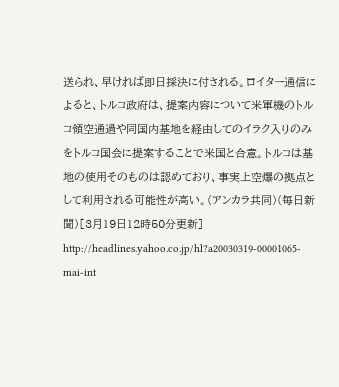送られ、早ければ即日採決に付される。ロイター通信によると、トルコ政府は、提案内容について米軍機のトルコ領空通過や同国内基地を経由してのイラク入りのみをトルコ国会に提案することで米国と合意。トルコは基地の使用そのものは認めており、事実上空爆の拠点として利用される可能性が高い。(アンカラ共同)(毎日新聞)[3月19日12時50分更新]
http://headlines.yahoo.co.jp/hl?a20030319-00001065-mai-int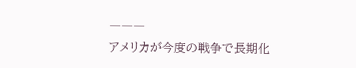―――
アメリカが今度の戦争で長期化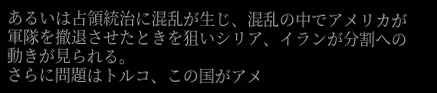あるいは占領統治に混乱が生じ、混乱の中でアメリカが軍隊を撤退させたときを狙いシリア、イランが分割への動きが見られる。
さらに問題はトルコ、この国がアメ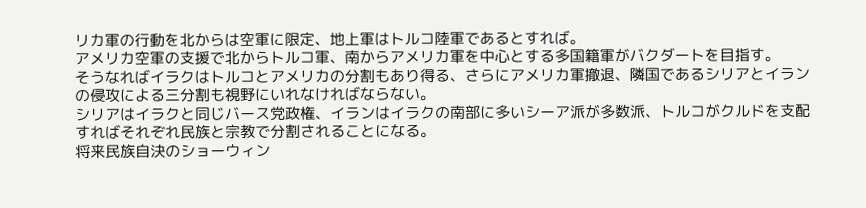リカ軍の行動を北からは空軍に限定、地上軍はトルコ陸軍であるとすれば。
アメリカ空軍の支援で北からトルコ軍、南からアメリカ軍を中心とする多国籍軍がバクダートを目指す。
そうなればイラクはトルコとアメリカの分割もあり得る、さらにアメリカ軍撤退、隣国であるシリアとイランの侵攻による三分割も視野にいれなければならない。
シリアはイラクと同じバース党政権、イランはイラクの南部に多いシーア派が多数派、トルコがクルドを支配すればそれぞれ民族と宗教で分割されることになる。
将来民族自決のショーウィン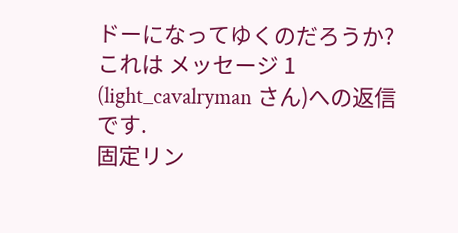ドーになってゆくのだろうか?
これは メッセージ 1 (light_cavalryman さん)への返信です.
固定リン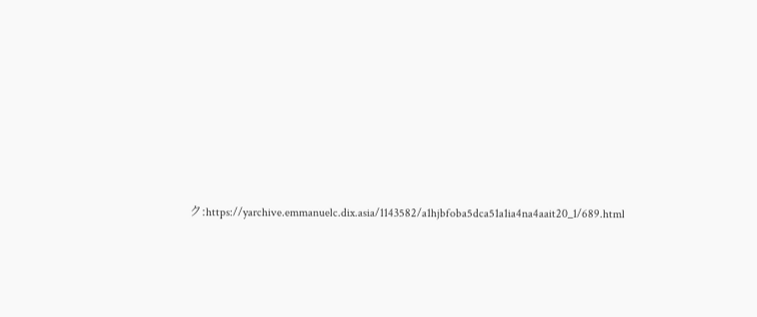ク:https://yarchive.emmanuelc.dix.asia/1143582/a1hjbfoba5dca51a1ia4na4aait20_1/689.html